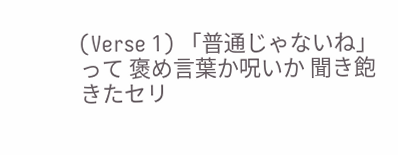(Verse 1) 「普通じゃないね」って 褒め言葉か呪いか 聞き飽きたセリ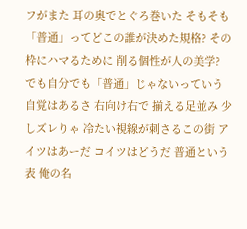フがまた 耳の奥でとぐろ巻いた そもそも「普通」ってどこの誰が決めた規格? その枠にハマるために 削る個性が人の美学? でも自分でも「普通」じゃないっていう自覚はあるさ 右向け右で 揃える足並み 少しズレりゃ 冷たい視線が刺さるこの街 アイツはあーだ コイツはどうだ 普通という表 俺の名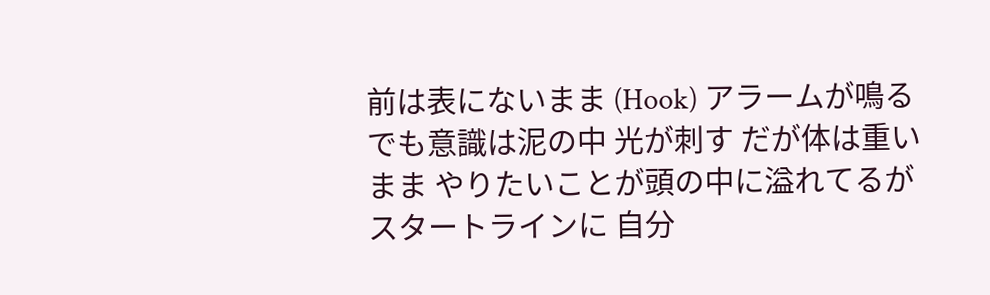前は表にないまま (Hook) アラームが鳴る でも意識は泥の中 光が刺す だが体は重いまま やりたいことが頭の中に溢れてるが スタートラインに 自分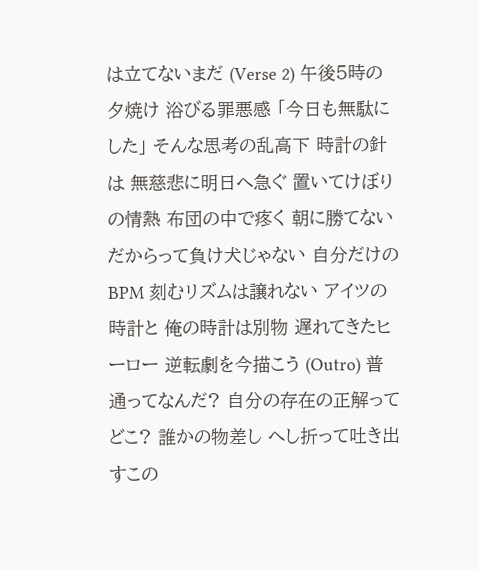は立てないまだ (Verse 2) 午後5時の夕焼け 浴びる罪悪感 「今日も無駄にした」 そんな思考の乱高下 時計の針は 無慈悲に明日へ急ぐ 置いてけぼりの情熱 布団の中で疼く 朝に勝てない だからって負け犬じゃない 自分だけのBPM 刻むリズムは譲れない アイツの時計と 俺の時計は別物 遅れてきたヒーロー 逆転劇を今描こう (Outro) 普通ってなんだ? 自分の存在の正解ってどこ? 誰かの物差し へし折って吐き出すこの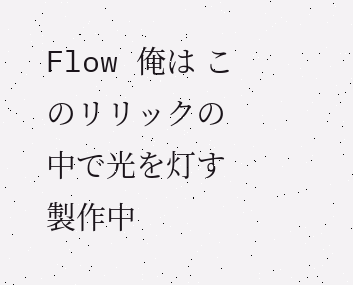Flow 俺は このリリックの中で光を灯す 製作中